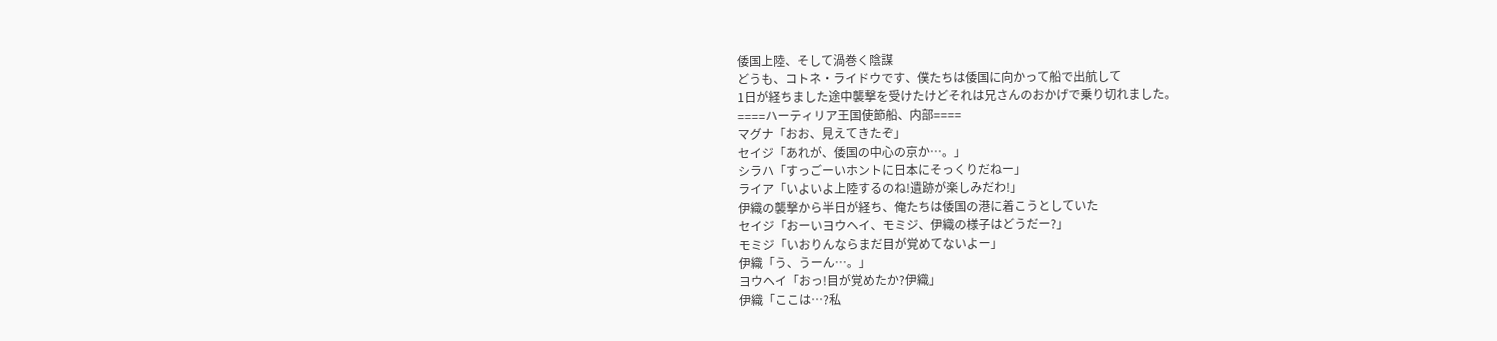倭国上陸、そして渦巻く陰謀
どうも、コトネ・ライドウです、僕たちは倭国に向かって船で出航して
1日が経ちました途中襲撃を受けたけどそれは兄さんのおかげで乗り切れました。
====ハーティリア王国使節船、内部====
マグナ「おお、見えてきたぞ」
セイジ「あれが、倭国の中心の京か…。」
シラハ「すっごーいホントに日本にそっくりだねー」
ライア「いよいよ上陸するのね!遺跡が楽しみだわ!」
伊織の襲撃から半日が経ち、俺たちは倭国の港に着こうとしていた
セイジ「おーいヨウヘイ、モミジ、伊織の様子はどうだー?」
モミジ「いおりんならまだ目が覚めてないよー」
伊織「う、うーん…。」
ヨウヘイ「おっ!目が覚めたか?伊織」
伊織「ここは…?私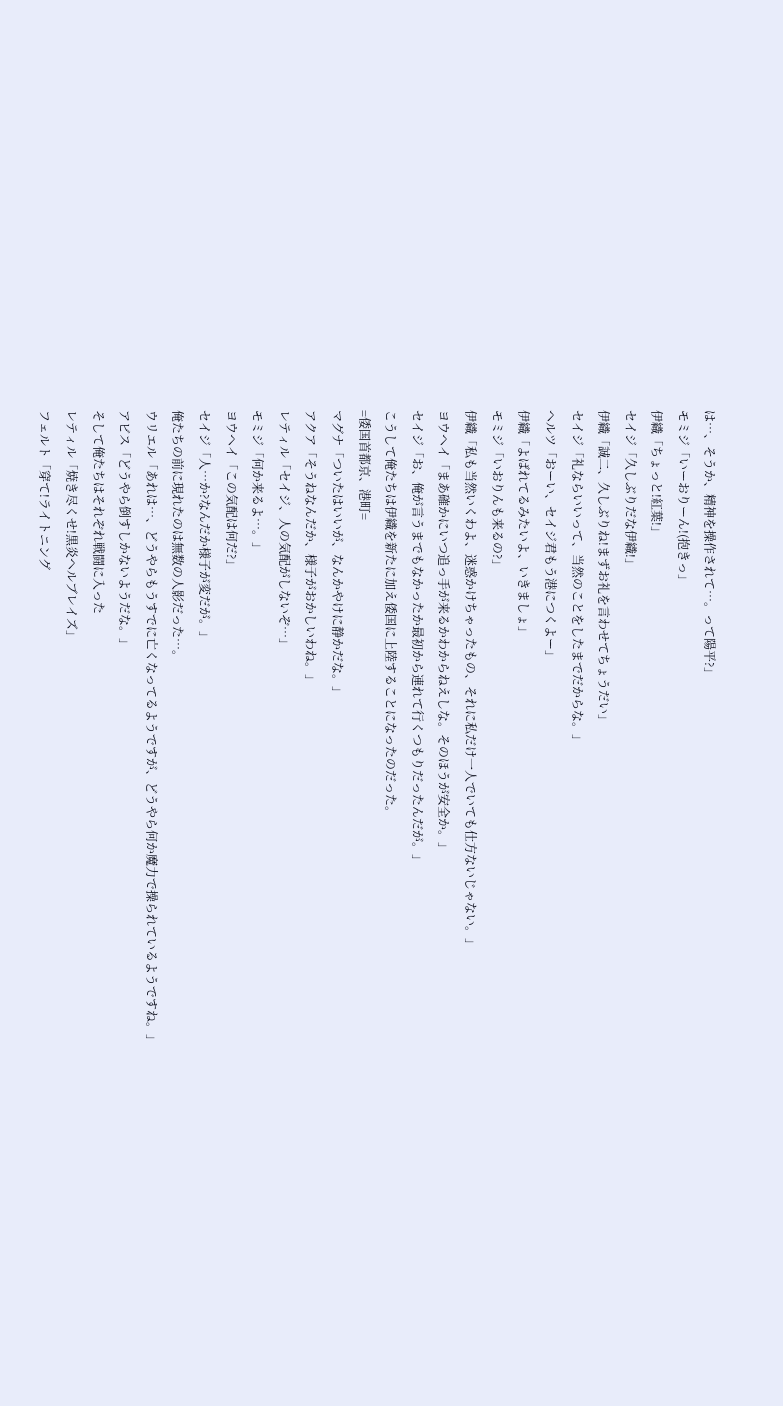は…、そうか、精神を操作されて…。って陽平?」
モミジ「いーおりーん!(抱きっ」
伊織「ちょっと!紅葉!」
セイジ「久しぶりだな伊織!」
伊織「誠二、久しぶりね!まずお礼を言わせてちょうだい」
セイジ「礼ならいいって、当然のことをしたまでだからな。」
ヘルツ「おーい、セイジ君もう港につくよー」
伊織「よばれてるみたいよ、いきましょ」
モミジ「いおりんも来るの?」
伊織「私も当然いくわよ、迷惑かけちゃったもの、それに私だけ一人でいても仕方ないじゃない。」
ヨウヘイ「まあ確かにいつ追っ手が来るかわからねえしな。そのほうが安全か。」
セイジ「お、俺が言うまでもなかったか最初から連れて行くつもりだったんだが。」
こうして俺たちは伊織を新たに加え倭国に上陸することになったのだった。
=倭国首都京、港町=
マグナ「ついたはいいが、なんかやけに静かだな。」
アクア「そうねなんだか、様子がおかしいわね。」
レティル「セイジ、人の気配がしないぞ…」
モミジ「何か来るよ…。」
ヨウヘイ「この気配は何だ?」
セイジ「人…か?なんだか様子が変だが。」
俺たちの前に現れたのは無数の人影だった…。
ウリエル「あれは…、どうやらもうすでに亡くなってるようですが、どうやら何か魔力で操られているようですね。」
アビス「どうやら倒すしかないようだな。」
そして俺たちはそれぞれ戦闘に入った
レティル「焼き尽くせ!黒炎ヘルブレイズ」
フェルト「穿て!ライトニング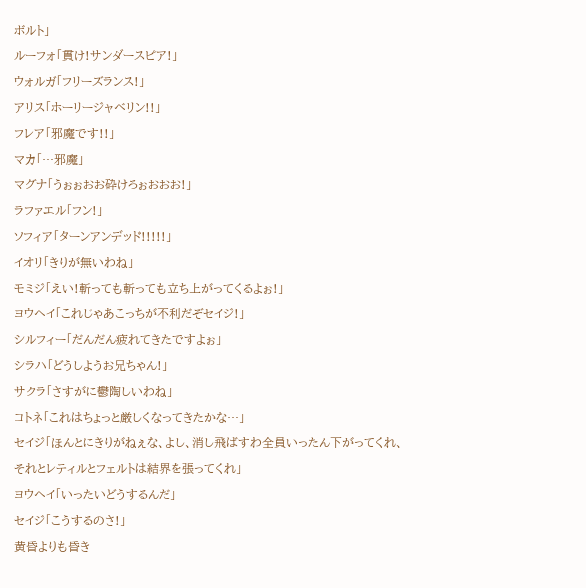ボルト」
ルーフォ「貫け!サンダースピア!」
ウォルガ「フリーズランス!」
アリス「ホーリージャベリン!!」
フレア「邪魔です!!」
マカ「…邪魔」
マグナ「うぉぉおお砕けろぉおおお!」
ラファエル「フン!」
ソフィア「ターンアンデッド!!!!!」
イオリ「きりが無いわね」
モミジ「えい!斬っても斬っても立ち上がってくるよぉ!」
ヨウヘイ「これじゃあこっちが不利だぞセイジ!」
シルフィー「だんだん疲れてきたですよぉ」
シラハ「どうしようお兄ちゃん!」
サクラ「さすがに鬱陶しいわね」
コトネ「これはちょっと厳しくなってきたかな…」
セイジ「ほんとにきりがねぇな、よし、消し飛ばすわ全員いったん下がってくれ、
それとレティルとフェルトは結界を張ってくれ」
ヨウヘイ「いったいどうするんだ」
セイジ「こうするのさ!」
黄昏よりも昏き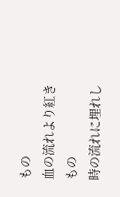もの
血の流れより紅きもの
時の流れに埋れし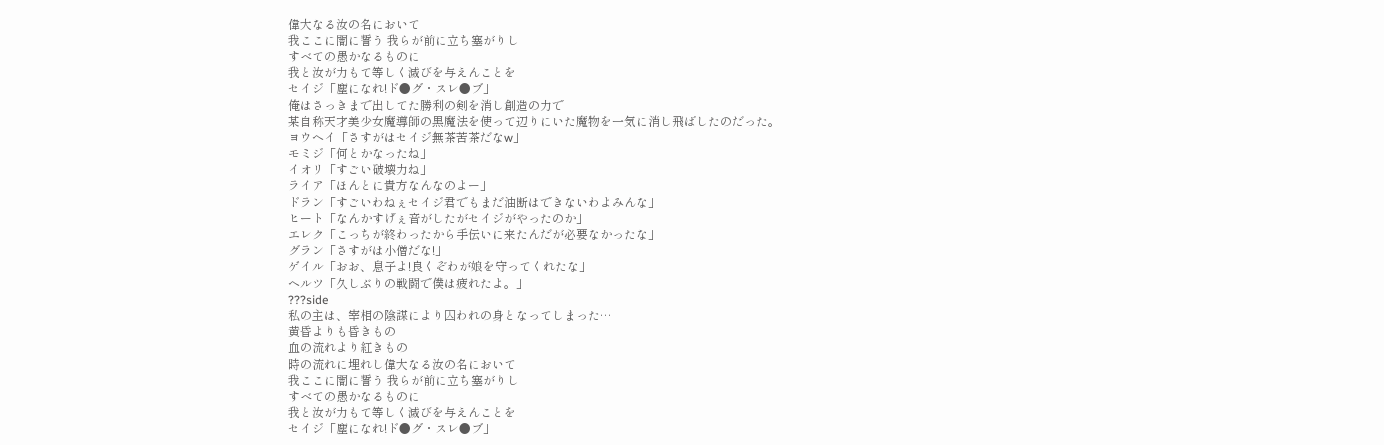偉大なる汝の名において
我ここに闇に誓う 我らが前に立ち塞がりし
すべての愚かなるものに
我と汝が力もて等しく滅びを与えんことを
セイジ「塵になれ!ド●グ・スレ●ブ」
俺はさっきまで出してた勝利の剣を消し創造の力で
某自称天才美少女魔導師の黒魔法を使って辺りにいた魔物を一気に消し飛ばしたのだった。
ヨウヘイ「さすがはセイジ無茶苦茶だなw」
モミジ「何とかなったね」
イオリ「すごい破壊力ね」
ライア「ほんとに貴方なんなのよー」
ドラン「すごいわねぇセイジ君でもまだ油断はできないわよみんな」
ヒート「なんかすげぇ音がしたがセイジがやったのか」
エレク「こっちが終わったから手伝いに来たんだが必要なかったな」
グラン「さすがは小僧だな!」
ゲイル「おお、息子よ!良くぞわが娘を守ってくれたな」
ヘルツ「久しぶりの戦闘で僕は疲れたよ。」
???side
私の主は、宰相の陰謀により囚われの身となってしまった…
黄昏よりも昏きもの
血の流れより紅きもの
時の流れに埋れし偉大なる汝の名において
我ここに闇に誓う 我らが前に立ち塞がりし
すべての愚かなるものに
我と汝が力もて等しく滅びを与えんことを
セイジ「塵になれ!ド●グ・スレ●ブ」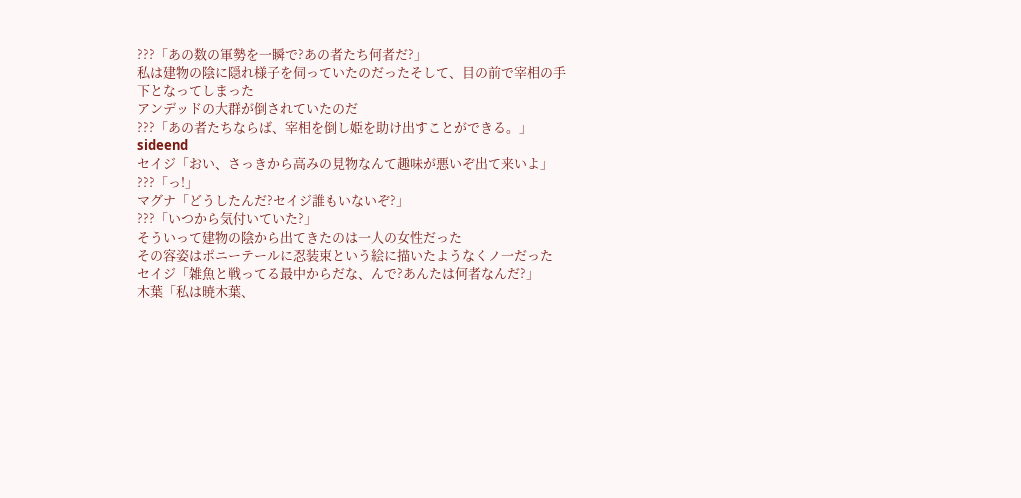???「あの数の軍勢を一瞬で?あの者たち何者だ?」
私は建物の陰に隠れ様子を伺っていたのだったそして、目の前で宰相の手下となってしまった
アンデッドの大群が倒されていたのだ
???「あの者たちならば、宰相を倒し姫を助け出すことができる。」
sideend
セイジ「おい、さっきから高みの見物なんて趣味が悪いぞ出て来いよ」
???「っ!」
マグナ「どうしたんだ?セイジ誰もいないぞ?」
???「いつから気付いていた?」
そういって建物の陰から出てきたのは一人の女性だった
その容姿はポニーテールに忍装束という絵に描いたようなくノ一だった
セイジ「雑魚と戦ってる最中からだな、んで?あんたは何者なんだ?」
木葉「私は暁木葉、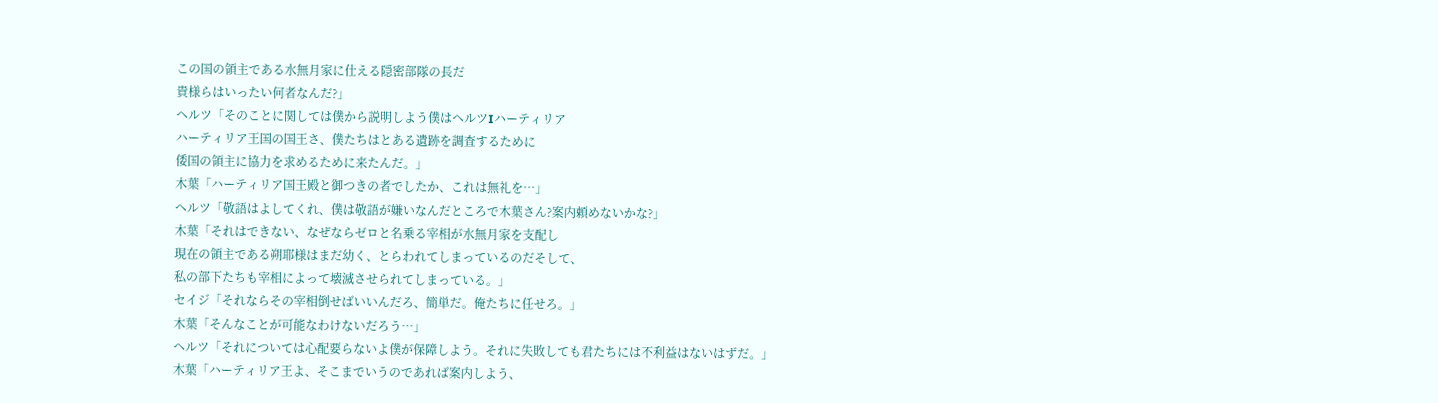この国の領主である水無月家に仕える隠密部隊の長だ
貴様らはいったい何者なんだ?」
ヘルツ「そのことに関しては僕から説明しよう僕はヘルツIハーティリア
ハーティリア王国の国王さ、僕たちはとある遺跡を調査するために
倭国の領主に協力を求めるために来たんだ。」
木葉「ハーティリア国王殿と御つきの者でしたか、これは無礼を…」
ヘルツ「敬語はよしてくれ、僕は敬語が嫌いなんだところで木葉さん?案内頼めないかな?」
木葉「それはできない、なぜならゼロと名乗る宰相が水無月家を支配し
現在の領主である朔耶様はまだ幼く、とらわれてしまっているのだそして、
私の部下たちも宰相によって壊滅させられてしまっている。」
セイジ「それならその宰相倒せばいいんだろ、簡単だ。俺たちに任せろ。」
木葉「そんなことが可能なわけないだろう…」
ヘルツ「それについては心配要らないよ僕が保障しよう。それに失敗しても君たちには不利益はないはずだ。」
木葉「ハーティリア王よ、そこまでいうのであれば案内しよう、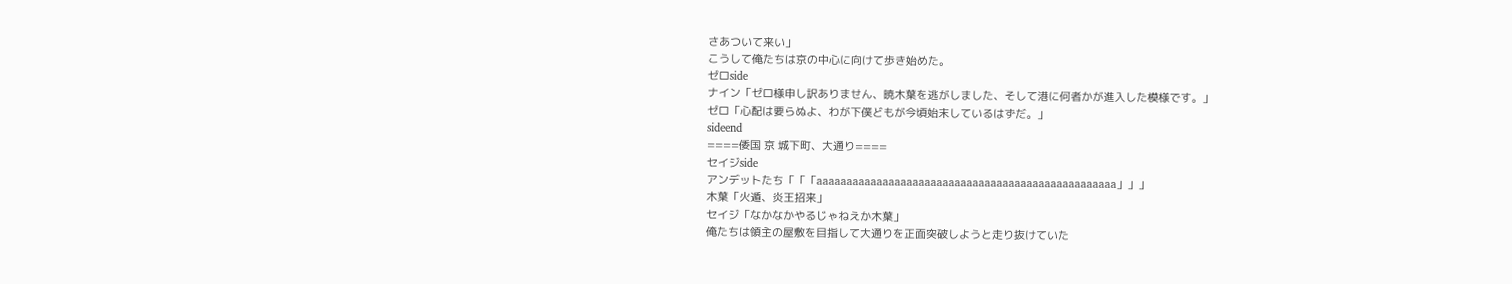さあついて来い」
こうして俺たちは京の中心に向けて歩き始めた。
ゼロside
ナイン「ゼロ様申し訳ありません、暁木葉を逃がしました、そして港に何者かが進入した模様です。」
ゼロ「心配は要らぬよ、わが下僕どもが今頃始末しているはずだ。」
sideend
====倭国 京 城下町、大通り====
セイジside
アンデットたち「「「aaaaaaaaaaaaaaaaaaaaaaaaaaaaaaaaaaaaaaaaaaaaaaaaaa」」」
木葉「火遁、炎王招来」
セイジ「なかなかやるじゃねえか木葉」
俺たちは領主の屋敷を目指して大通りを正面突破しようと走り抜けていた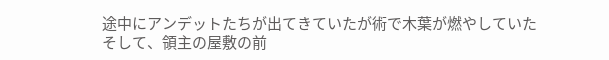途中にアンデットたちが出てきていたが術で木葉が燃やしていた
そして、領主の屋敷の前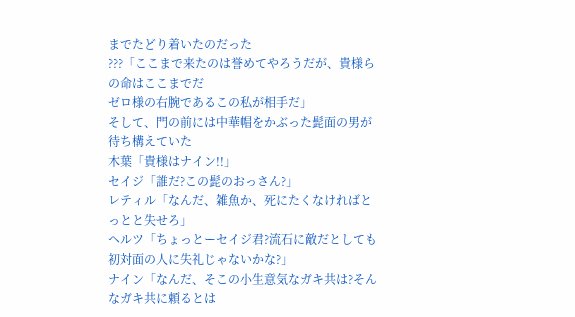までたどり着いたのだった
???「ここまで来たのは誉めてやろうだが、貴様らの命はここまでだ
ゼロ様の右腕であるこの私が相手だ」
そして、門の前には中華帽をかぶった髭面の男が待ち構えていた
木葉「貴様はナイン!!」
セイジ「誰だ?この髭のおっさん?」
レティル「なんだ、雑魚か、死にたくなければとっとと失せろ」
ヘルツ「ちょっとーセイジ君?流石に敵だとしても初対面の人に失礼じゃないかな?」
ナイン「なんだ、そこの小生意気なガキ共は?そんなガキ共に頼るとは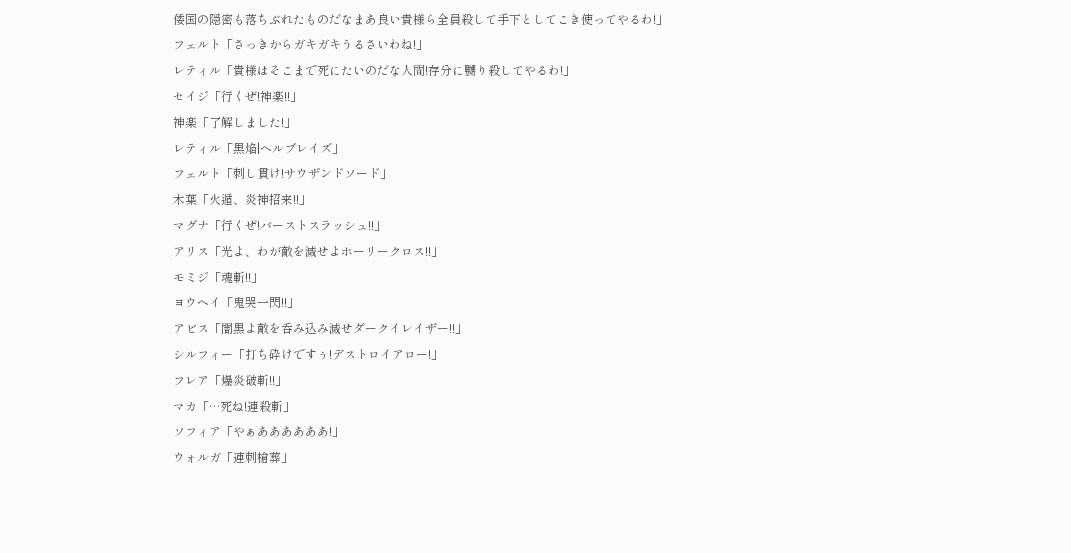倭国の隠密も落ちぶれたものだなまあ良い貴様ら全員殺して手下としてこき使ってやるわ!」
フェルト「さっきからガキガキうるさいわね!」
レティル「貴様はそこまで死にたいのだな人間!存分に嬲り殺してやるわ!」
セイジ「行くぜ!神楽!!」
神楽「了解しました!」
レティル「黒焔|ヘルブレイズ」
フェルト「刺し貫け!サウザンドソード」
木葉「火遁、炎神招来!!」
マグナ「行くぜ!バーストスラッシュ!!」
アリス「光よ、わが敵を滅せよホーリークロス!!」
モミジ「魂斬!!」
ヨウヘイ「鬼哭一閃!!」
アビス「闇黒よ敵を呑み込み滅せダークイレイザー!!」
シルフィー「打ち砕けですぅ!デストロイアロー!」
フレア「爆炎破斬!!」
マカ「…死ね!連殺斬」
ソフィア「やぁああああああ!」
ウォルガ「連刺槍葬」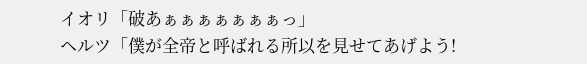イオリ「破あぁぁぁぁぁぁぁっ」
ヘルツ「僕が全帝と呼ばれる所以を見せてあげよう!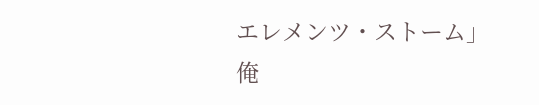エレメンツ・ストーム」
俺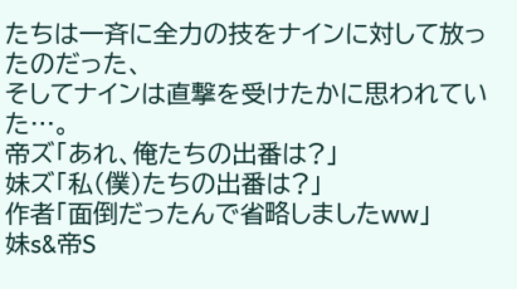たちは一斉に全力の技をナインに対して放ったのだった、
そしてナインは直撃を受けたかに思われていた…。
帝ズ「あれ、俺たちの出番は?」
妹ズ「私(僕)たちの出番は?」
作者「面倒だったんで省略しましたww」
妹s&帝S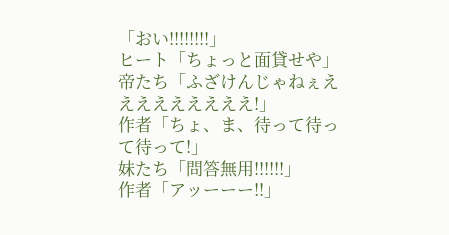「おい!!!!!!!!」
ヒート「ちょっと面貸せや」
帝たち「ふざけんじゃねぇえええええええええ!」
作者「ちょ、ま、待って待って待って!」
妹たち「問答無用!!!!!!」
作者「アッーーー!!」